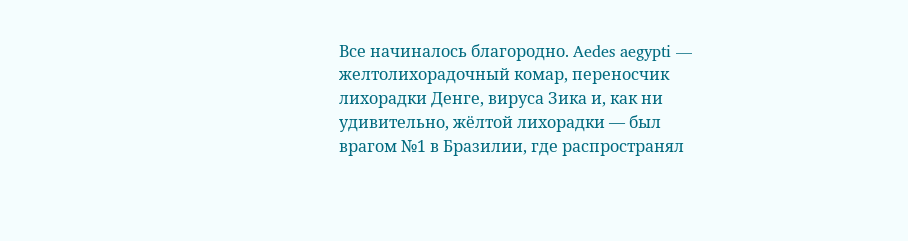Все начиналось благородно. Aedes aegypti — желтолихорадочный комар, переносчик лихорадки Денге, вируса Зика и, как ни удивительно, жёлтой лихорадки — был врагом №1 в Бразилии, где распространял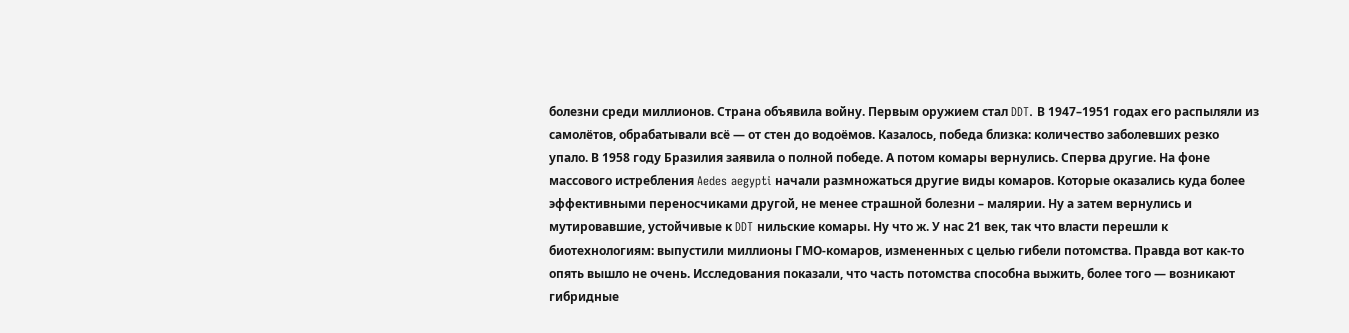болезни среди миллионов. Страна объявила войну. Первым оружием стал DDT. В 1947–1951 годах его распыляли из самолётов, обрабатывали всё — от стен до водоёмов. Казалось, победа близка: количество заболевших резко упало. В 1958 году Бразилия заявила о полной победе. А потом комары вернулись. Сперва другие. На фоне массового истребления Aedes aegypti начали размножаться другие виды комаров. Которые оказались куда более эффективными переносчиками другой, не менее страшной болезни – малярии. Ну а затем вернулись и мутировавшие, устойчивые к DDT нильские комары. Ну что ж. У нас 21 век, так что власти перешли к биотехнологиям: выпустили миллионы ГМО-комаров, измененных с целью гибели потомства. Правда вот как-то опять вышло не очень. Исследования показали, что часть потомства способна выжить, более того — возникают гибридные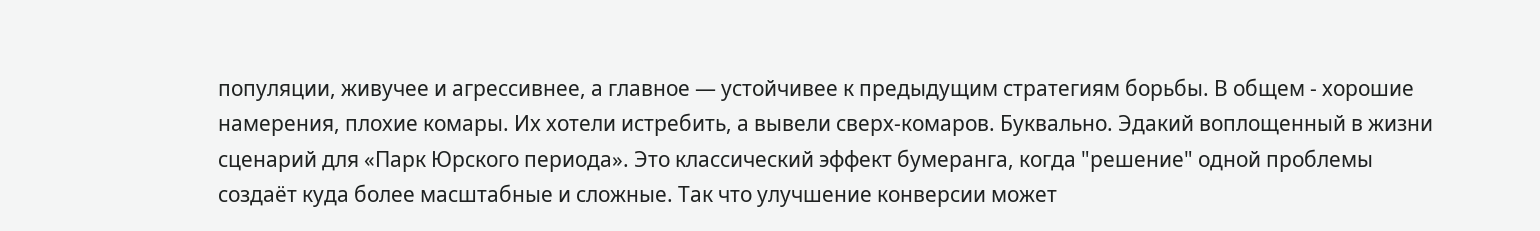популяции, живучее и агрессивнее, а главное — устойчивее к предыдущим стратегиям борьбы. В общем - хорошие намерения, плохие комары. Их хотели истребить, а вывели сверх-комаров. Буквально. Эдакий воплощенный в жизни сценарий для «Парк Юрского периода». Это классический эффект бумеранга, когда "решение" одной проблемы создаёт куда более масштабные и сложные. Так что улучшение конверсии может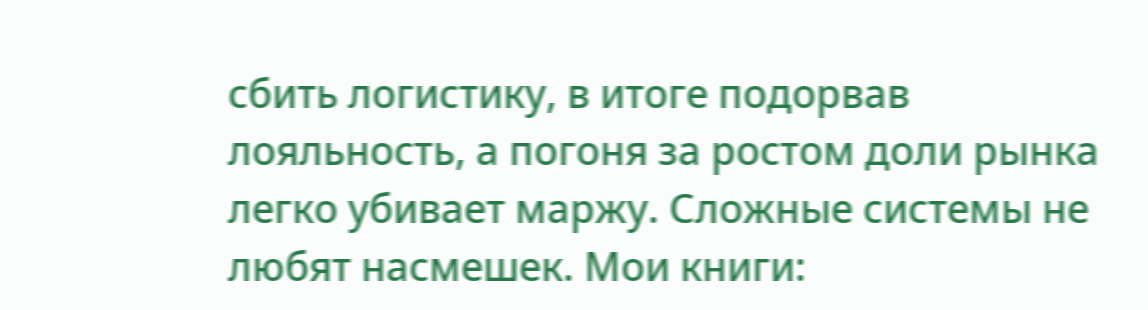сбить логистику, в итоге подорвав лояльность, а погоня за ростом доли рынка легко убивает маржу. Сложные системы не любят насмешек. Мои книги: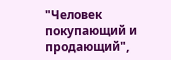"Человек покупающий и продающий",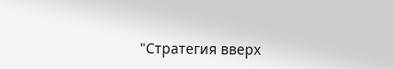"Стратегия вверх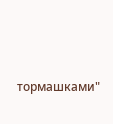тормашками"